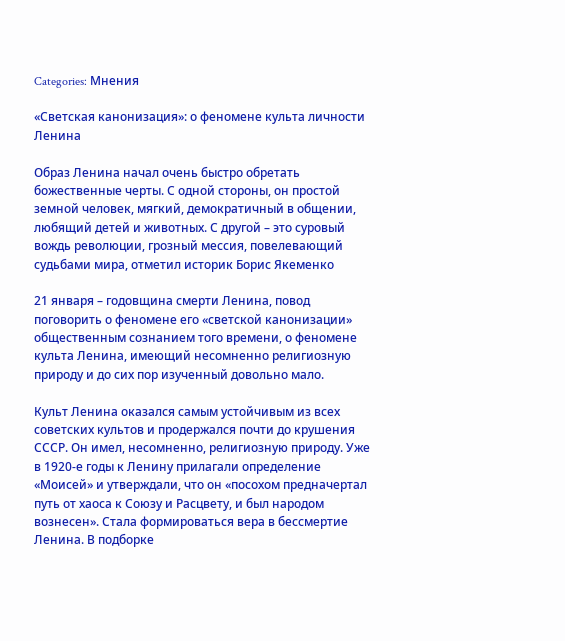Categories: Мнения

«Светская канонизация»: о феномене культа личности Ленина

Образ Ленина начал очень быстро обретать божественные черты. С одной стороны, он простой земной человек, мягкий, демократичный в общении, любящий детей и животных. С другой – это суровый вождь революции, грозный мессия, повелевающий судьбами мира, отметил историк Борис Якеменко

21 января – годовщина смерти Ленина, повод поговорить о феномене его «светской канонизации» общественным сознанием того времени, о феномене культа Ленина, имеющий несомненно религиозную природу и до сих пор изученный довольно мало.

Культ Ленина оказался самым устойчивым из всех советских культов и продержался почти до крушения СССР. Он имел, несомненно, религиозную природу. Уже в 1920-е годы к Ленину прилагали определение «Моисей» и утверждали, что он «посохом предначертал путь от хаоса к Союзу и Расцвету, и был народом вознесен». Стала формироваться вера в бессмертие Ленина. В подборке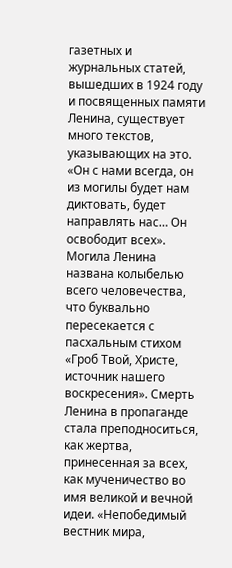газетных и журнальных статей, вышедших в 1924 году и посвященных памяти Ленина, существует много текстов, указывающих на это. «Он с нами всегда, он из могилы будет нам диктовать, будет направлять нас… Он освободит всех». Могила Ленина названа колыбелью всего человечества, что буквально пересекается с пасхальным стихом «Гроб Твой, Христе, источник нашего воскресения». Смерть Ленина в пропаганде стала преподноситься, как жертва, принесенная за всех, как мученичество во имя великой и вечной идеи. «Непобедимый вестник мира,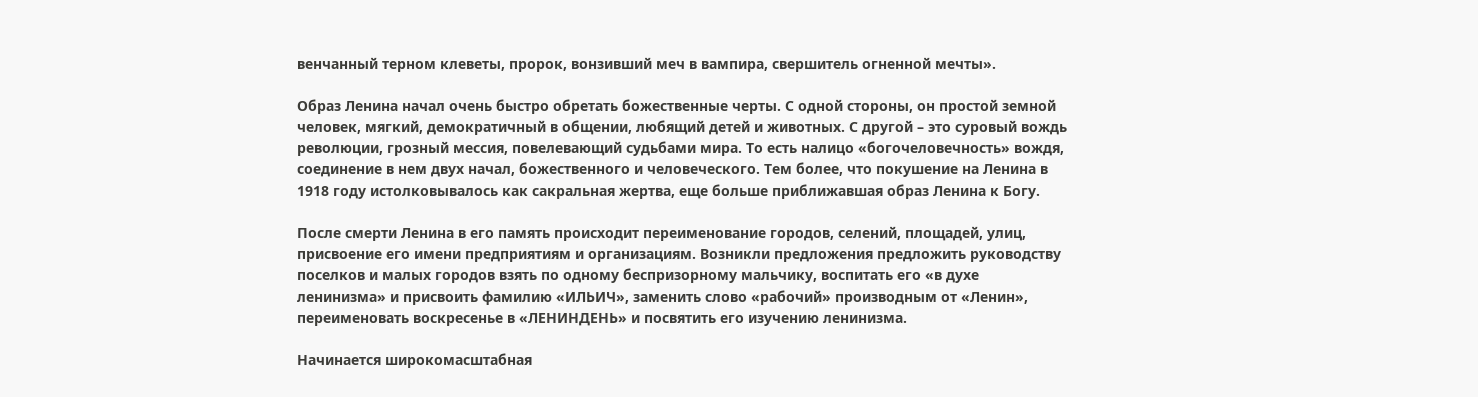венчанный терном клеветы, пророк, вонзивший меч в вампира, свершитель огненной мечты».

Образ Ленина начал очень быстро обретать божественные черты. С одной стороны, он простой земной человек, мягкий, демократичный в общении, любящий детей и животных. С другой – это суровый вождь революции, грозный мессия, повелевающий судьбами мира. То есть налицо «богочеловечность» вождя, соединение в нем двух начал, божественного и человеческого. Тем более, что покушение на Ленина в 1918 году истолковывалось как сакральная жертва, еще больше приближавшая образ Ленина к Богу.

После смерти Ленина в его память происходит переименование городов, селений, площадей, улиц, присвоение его имени предприятиям и организациям. Возникли предложения предложить руководству поселков и малых городов взять по одному беспризорному мальчику, воспитать его «в духе ленинизма» и присвоить фамилию «ИЛЬИЧ», заменить слово «рабочий» производным от «Ленин», переименовать воскресенье в «ЛЕНИНДЕНЬ» и посвятить его изучению ленинизма.

Начинается широкомасштабная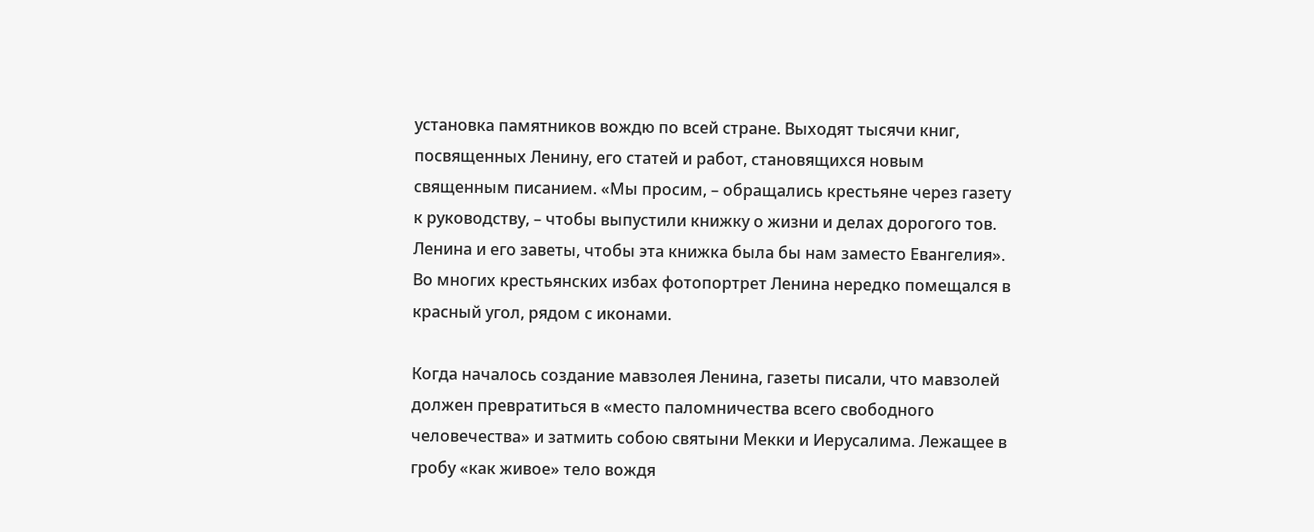установка памятников вождю по всей стране. Выходят тысячи книг, посвященных Ленину, его статей и работ, становящихся новым священным писанием. «Мы просим, – обращались крестьяне через газету к руководству, – чтобы выпустили книжку о жизни и делах дорогого тов. Ленина и его заветы, чтобы эта книжка была бы нам заместо Евангелия». Во многих крестьянских избах фотопортрет Ленина нередко помещался в красный угол, рядом с иконами.

Когда началось создание мавзолея Ленина, газеты писали, что мавзолей должен превратиться в «место паломничества всего свободного человечества» и затмить собою святыни Мекки и Иерусалима. Лежащее в гробу «как живое» тело вождя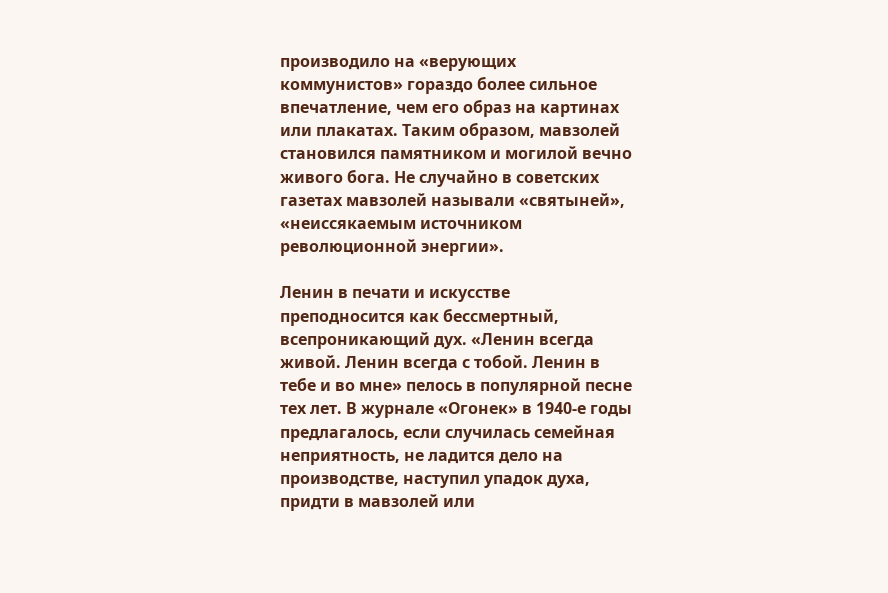производило на «верующих коммунистов» гораздо более сильное впечатление, чем его образ на картинах или плакатах. Таким образом, мавзолей становился памятником и могилой вечно живого бога. Не случайно в советских газетах мавзолей называли «святыней», «неиссякаемым источником революционной энергии».

Ленин в печати и искусстве преподносится как бессмертный, всепроникающий дух. «Ленин всегда живой. Ленин всегда с тобой. Ленин в тебе и во мне» пелось в популярной песне тех лет. В журнале «Огонек» в 1940-е годы предлагалось, если случилась семейная неприятность, не ладится дело на производстве, наступил упадок духа, придти в мавзолей или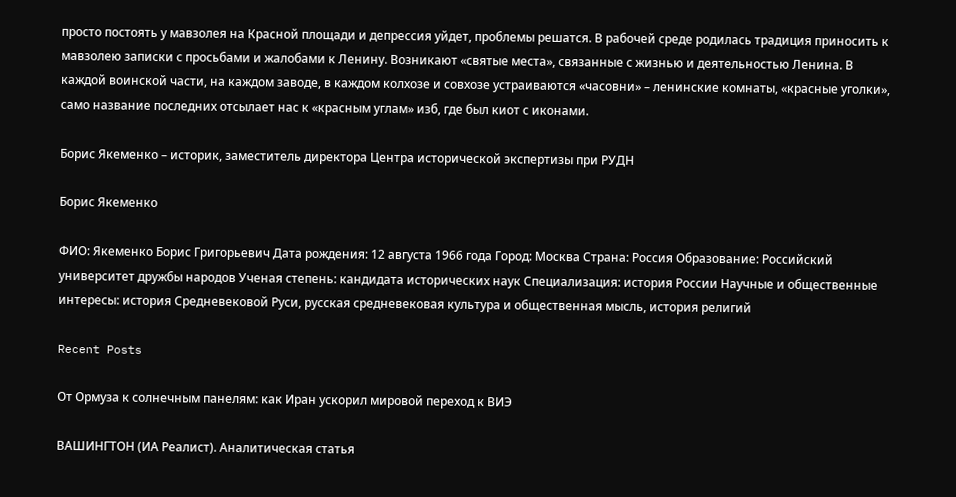просто постоять у мавзолея на Красной площади и депрессия уйдет, проблемы решатся. В рабочей среде родилась традиция приносить к мавзолею записки с просьбами и жалобами к Ленину. Возникают «святые места», связанные с жизнью и деятельностью Ленина. В каждой воинской части, на каждом заводе, в каждом колхозе и совхозе устраиваются «часовни» – ленинские комнаты, «красные уголки», само название последних отсылает нас к «красным углам» изб, где был киот с иконами.

Борис Якеменко – историк, заместитель директора Центра исторической экспертизы при РУДН

Борис Якеменко

ФИО: Якеменко Борис Григорьевич Дата рождения: 12 августа 1966 года Город: Москва Страна: Россия Образование: Российский университет дружбы народов Ученая степень: кандидата исторических наук Специализация: история России Научные и общественные интересы: история Средневековой Руси, русская средневековая культура и общественная мысль, история религий

Recent Posts

От Ормуза к солнечным панелям: как Иран ускорил мировой переход к ВИЭ

ВАШИНГТОН (ИА Реалист). Аналитическая статья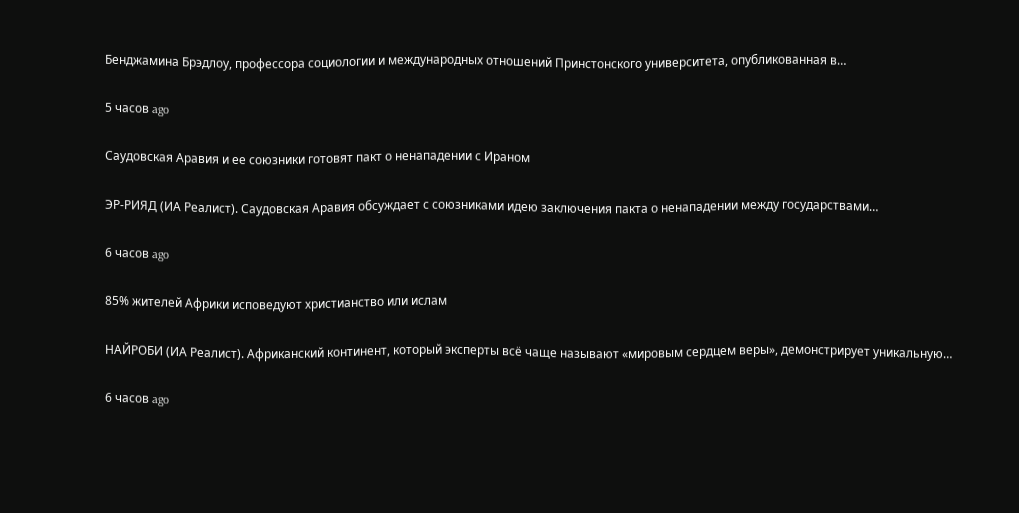Бенджамина Брэдлоу, профессора социологии и международных отношений Принстонского университета, опубликованная в…

5 часов ago

Саудовская Аравия и ее союзники готовят пакт о ненападении с Ираном

ЭР-РИЯД (ИА Реалист). Саудовская Аравия обсуждает с союзниками идею заключения пакта о ненападении между государствами…

6 часов ago

85% жителей Африки исповедуют христианство или ислам

НАЙРОБИ (ИА Реалист). Африканский континент, который эксперты всё чаще называют «мировым сердцем веры», демонстрирует уникальную…

6 часов ago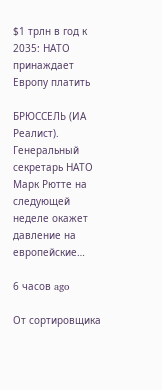$1 трлн в год к 2035: НАТО принаждает Европу платить

БРЮССЕЛЬ (ИА Реалист). Генеральный секретарь НАТО Марк Рютте на следующей неделе окажет давление на европейские…

6 часов ago

От сортировщика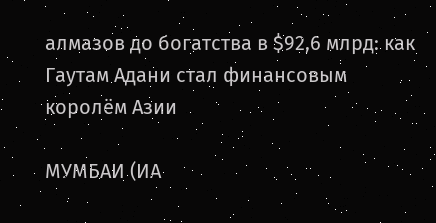алмазов до богатства в $92,6 млрд: как Гаутам Адани стал финансовым королём Азии

МУМБАИ (ИА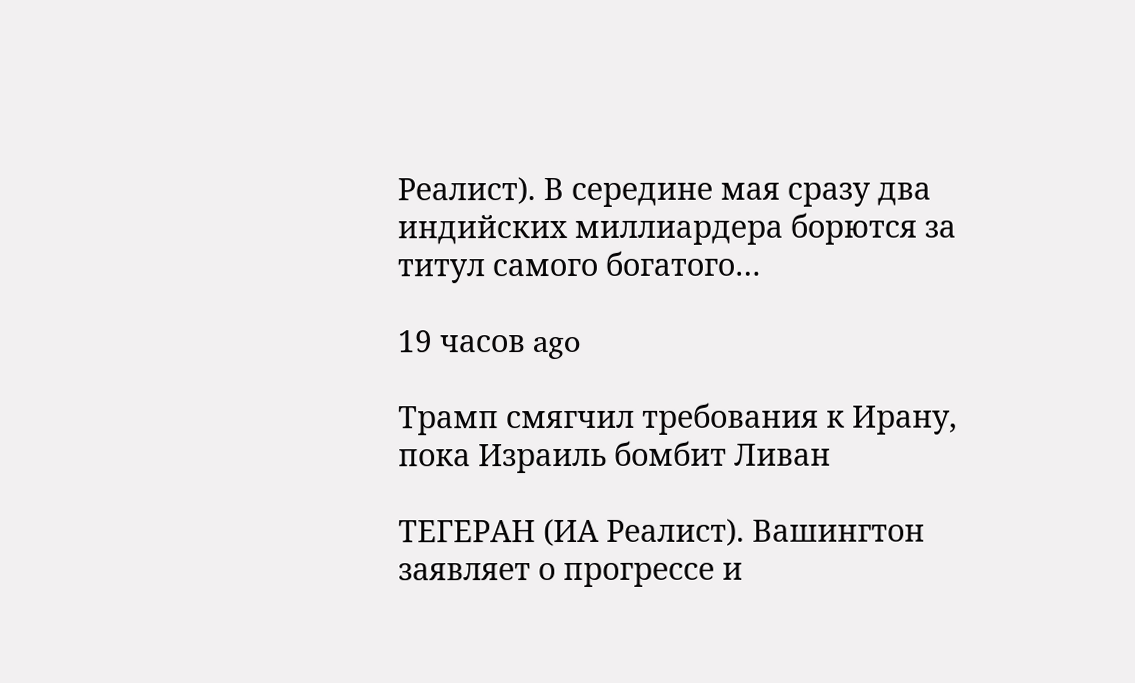Реалист). В середине мая сразу два индийских миллиардера борются за титул самого богатого…

19 часов ago

Трамп смягчил требования к Ирану, пока Израиль бомбит Ливан

ТЕГЕРАН (ИА Реалист). Вашингтон заявляет о прогрессе и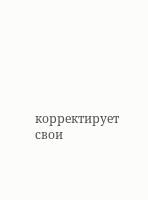корректирует свои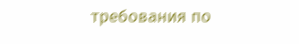требования по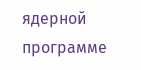ядерной программе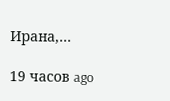Ирана,…

19 часов ago